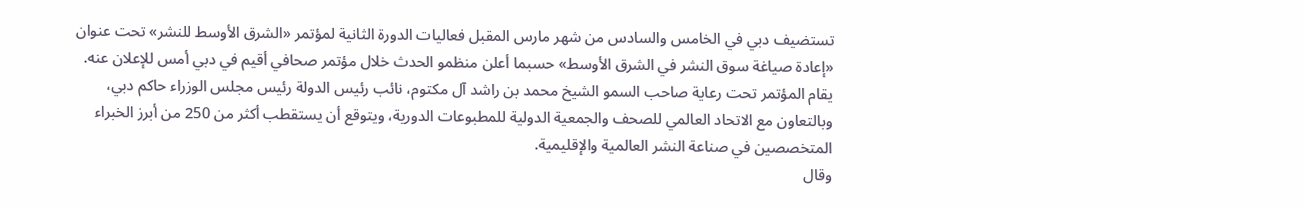تستضيف دبي في الخامس والسادس من شهر مارس المقبل فعاليات الدورة الثانية لمؤتمر «الشرق الأوسط للنشر» تحت عنوان «إعادة صياغة سوق النشر في الشرق الأوسط» حسبما أعلن منظمو الحدث خلال مؤتمر صحافي أقيم في دبي أمس للإعلان عنه.
يقام المؤتمر تحت رعاية صاحب السمو الشيخ محمد بن راشد آل مكتوم، نائب رئيس الدولة رئيس مجلس الوزراء حاكم دبي، وبالتعاون مع الاتحاد العالمي للصحف والجمعية الدولية للمطبوعات الدورية، ويتوقع أن يستقطب أكثر من 250 من أبرز الخبراء المتخصصين في صناعة النشر العالمية والإقليمية.
وقال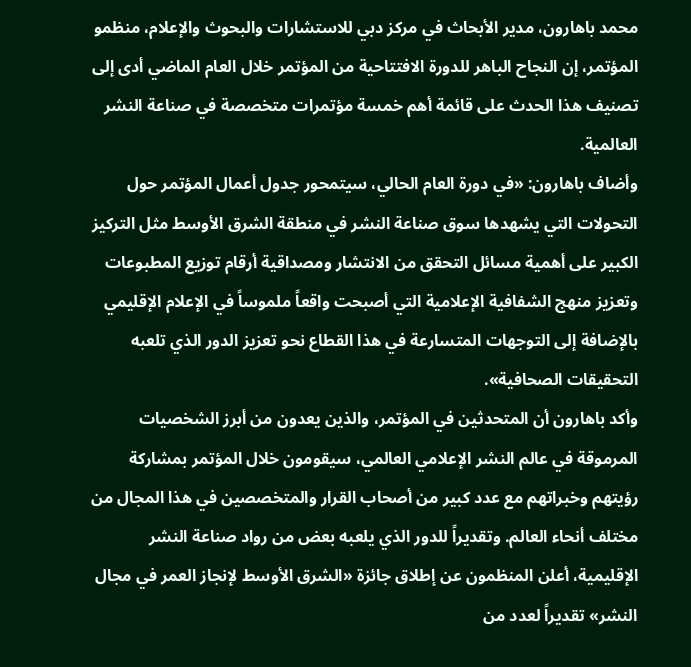محمد باهارون، مدير الأبحاث في مركز دبي للاستشارات والبحوث والإعلام، منظمو المؤتمر، إن النجاح الباهر للدورة الافتتاحية من المؤتمر خلال العام الماضي أدى إلى تصنيف هذا الحدث على قائمة أهم خمسة مؤتمرات متخصصة في صناعة النشر العالمية.
وأضاف باهارون: «في دورة العام الحالي، سيتمحور جدول أعمال المؤتمر حول التحولات التي يشهدها سوق صناعة النشر في منطقة الشرق الأوسط مثل التركيز الكبير على أهمية مسائل التحقق من الانتشار ومصداقية أرقام توزيع المطبوعات وتعزيز منهج الشفافية الإعلامية التي أصبحت واقعاً ملموساً في الإعلام الإقليمي بالإضافة إلى التوجهات المتسارعة في هذا القطاع نحو تعزيز الدور الذي تلعبه التحقيقات الصحافية».
وأكد باهارون أن المتحدثين في المؤتمر، والذين يعدون من أبرز الشخصيات المرموقة في عالم النشر الإعلامي العالمي، سيقومون خلال المؤتمر بمشاركة رؤيتهم وخبراتهم مع عدد كبير من أصحاب القرار والمتخصصين في هذا المجال من مختلف أنحاء العالم. وتقديراً للدور الذي يلعبه بعض من رواد صناعة النشر الإقليمية، أعلن المنظمون عن إطلاق جائزة «الشرق الأوسط لإنجاز العمر في مجال النشر» تقديراً لعدد من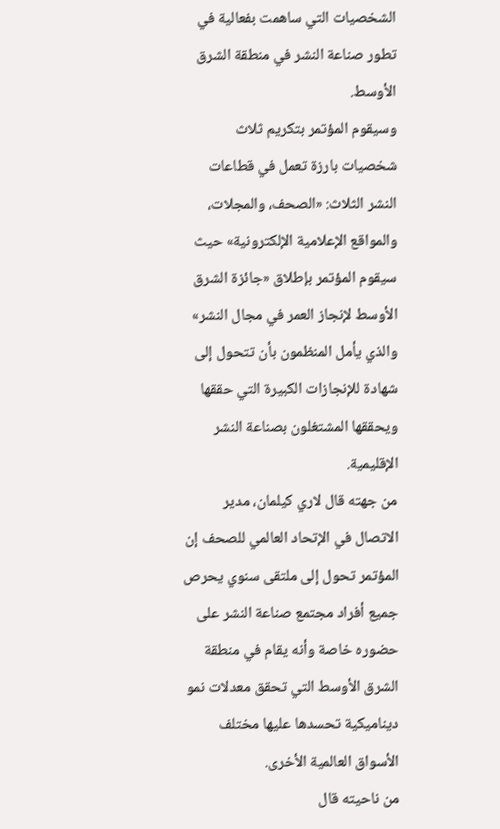الشخصيات التي ساهمت بفعالية في تطور صناعة النشر في منطقة الشرق الأوسط.
وسيقوم المؤتمر بتكريم ثلاث شخصيات بارزة تعمل في قطاعات النشر الثلاث: «الصحف، والمجلات، والمواقع الإعلامية الإلكترونية» حيث سيقوم المؤتمر بإطلاق «جائزة الشرق الأوسط لإنجاز العمر في مجال النشر» والذي يأمل المنظمون بأن تتحول إلى شهادة للإنجازات الكبيرة التي حققها ويحققها المشتغلون بصناعة النشر الإقليمية.
من جهته قال لاري كيلمان، مدير الاتصال في الإتحاد العالمي للصحف إن المؤتمر تحول إلى ملتقى سنوي يحرص جميع أفراد مجتمع صناعة النشر على حضوره خاصة وأنه يقام في منطقة الشرق الأوسط التي تحقق معدلات نمو ديناميكية تحسدها عليها مختلف الأسواق العالمية الأخرى.
من ناحيته قال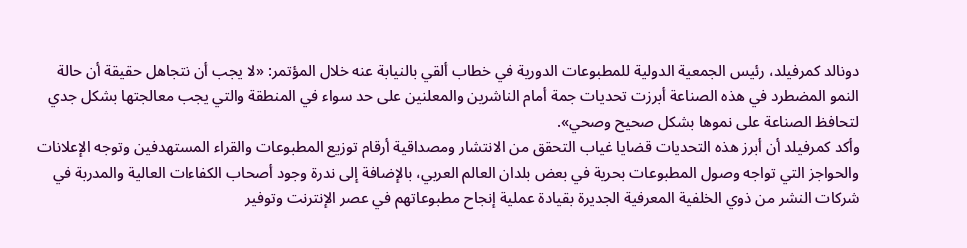دونالد كمرفيلد، رئيس الجمعية الدولية للمطبوعات الدورية في خطاب ألقي بالنيابة عنه خلال المؤتمر: «لا يجب أن نتجاهل حقيقة أن حالة النمو المضطرد في هذه الصناعة أبرزت تحديات جمة أمام الناشرين والمعلنين على حد سواء في المنطقة والتي يجب معالجتها بشكل جدي لتحافظ الصناعة على نموها بشكل صحيح وصحي».
وأكد كمرفيلد أن أبرز هذه التحديات قضايا غياب التحقق من الانتشار ومصداقية أرقام توزيع المطبوعات والقراء المستهدفين وتوجه الإعلانات والحواجز التي تواجه وصول المطبوعات بحرية في بعض بلدان العالم العربي، بالإضافة إلى ندرة وجود أصحاب الكفاءات العالية والمدربة في شركات النشر من ذوي الخلفية المعرفية الجديرة بقيادة عملية إنجاح مطبوعاتهم في عصر الإنترنت وتوفير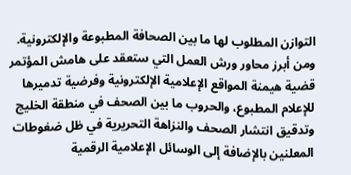التوازن المطلوب لها ما بين الصحافة المطبوعة والإلكترونية.
ومن أبرز محاور ورش العمل التي ستعقد على هامش المؤتمر قضية هيمنة المواقع الإعلامية الإلكترونية وفرضية تدميرها للإعلام المطبوع، والحروب ما بين الصحف في منطقة الخليج وتدقيق انتشار الصحف والنزاهة التحريرية في ظل ضغوطات المعلنين بالإضافة إلى الوسائل الإعلامية الرقمية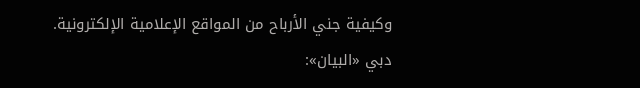وكيفية جني الأرباح من المواقع الإعلامية الإلكترونية.
دبي «البيان»: